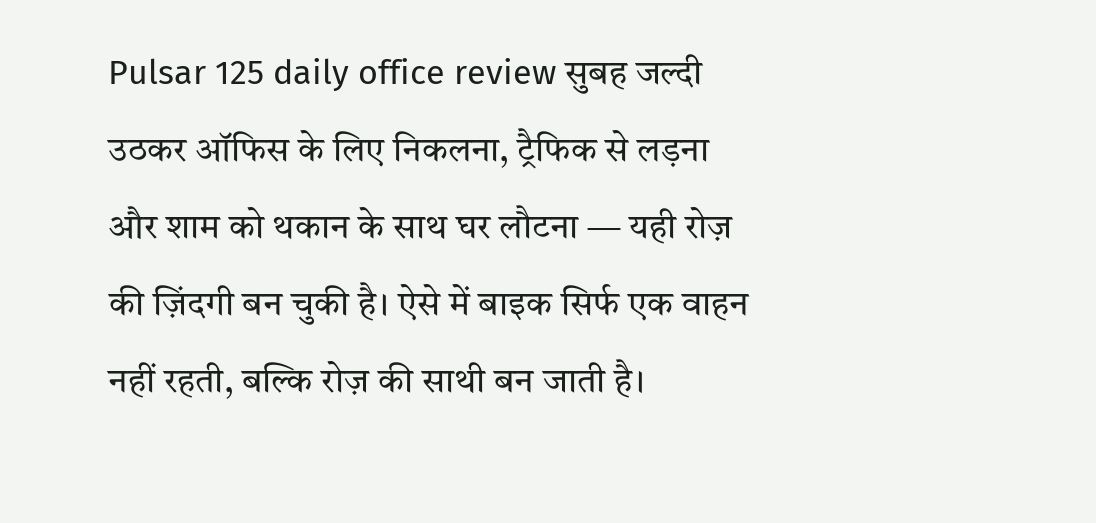Pulsar 125 daily office review सुबह जल्दी उठकर ऑफिस के लिए निकलना, ट्रैफिक से लड़ना और शाम को थकान के साथ घर लौटना — यही रोज़ की ज़िंदगी बन चुकी है। ऐसे में बाइक सिर्फ एक वाहन नहीं रहती, बल्कि रोज़ की साथी बन जाती है।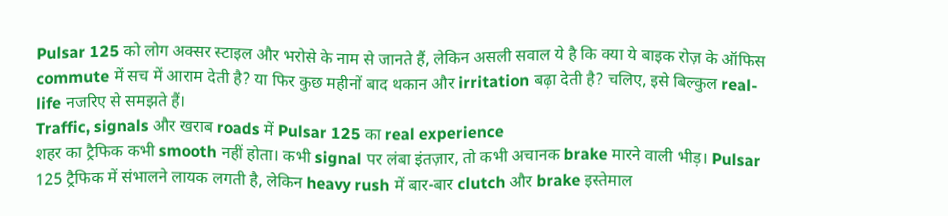Pulsar 125 को लोग अक्सर स्टाइल और भरोसे के नाम से जानते हैं, लेकिन असली सवाल ये है कि क्या ये बाइक रोज़ के ऑफिस commute में सच में आराम देती है? या फिर कुछ महीनों बाद थकान और irritation बढ़ा देती है? चलिए, इसे बिल्कुल real-life नजरिए से समझते हैं।
Traffic, signals और खराब roads में Pulsar 125 का real experience
शहर का ट्रैफिक कभी smooth नहीं होता। कभी signal पर लंबा इंतज़ार, तो कभी अचानक brake मारने वाली भीड़। Pulsar 125 ट्रैफिक में संभालने लायक लगती है, लेकिन heavy rush में बार-बार clutch और brake इस्तेमाल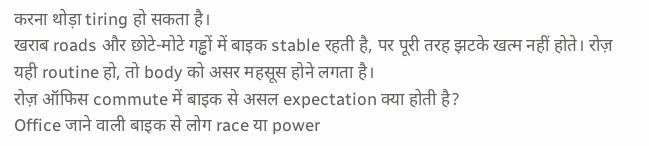करना थोड़ा tiring हो सकता है।
खराब roads और छोटे-मोटे गड्ढों में बाइक stable रहती है, पर पूरी तरह झटके खत्म नहीं होते। रोज़ यही routine हो, तो body को असर महसूस होने लगता है।
रोज़ ऑफिस commute में बाइक से असल expectation क्या होती है?
Office जाने वाली बाइक से लोग race या power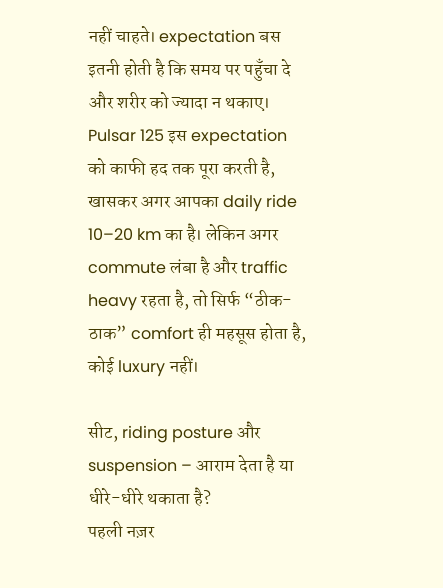नहीं चाहते। expectation बस इतनी होती है कि समय पर पहुँचा दे और शरीर को ज्यादा न थकाए।
Pulsar 125 इस expectation को काफी हद तक पूरा करती है, खासकर अगर आपका daily ride 10–20 km का है। लेकिन अगर commute लंबा है और traffic heavy रहता है, तो सिर्फ “ठीक-ठाक” comfort ही महसूस होता है, कोई luxury नहीं।

सीट, riding posture और suspension – आराम देता है या धीरे-धीरे थकाता है?
पहली नज़र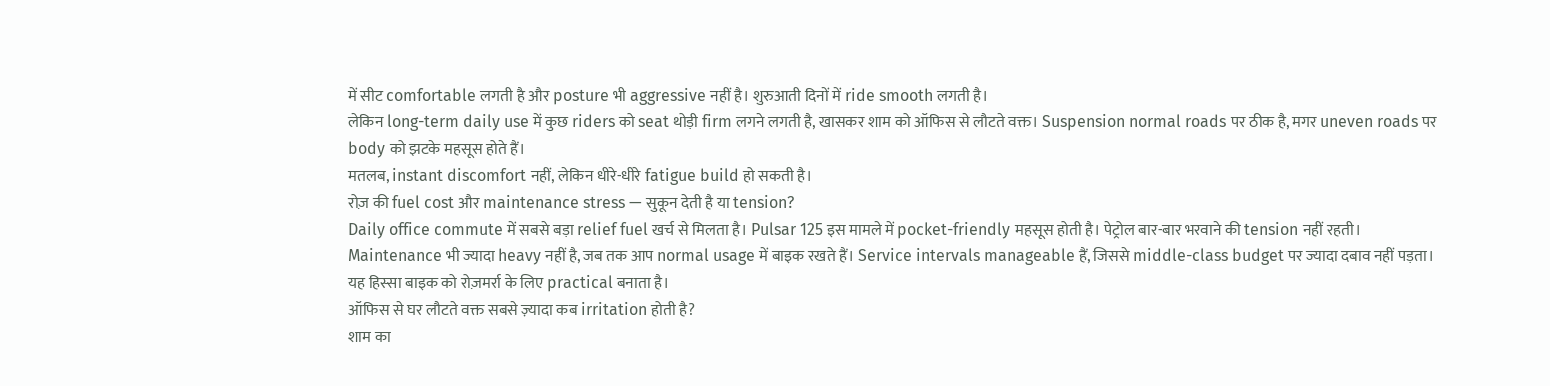में सीट comfortable लगती है और posture भी aggressive नहीं है। शुरुआती दिनों में ride smooth लगती है।
लेकिन long-term daily use में कुछ riders को seat थोड़ी firm लगने लगती है, खासकर शाम को ऑफिस से लौटते वक्त। Suspension normal roads पर ठीक है, मगर uneven roads पर body को झटके महसूस होते हैं।
मतलब, instant discomfort नहीं, लेकिन धीरे-धीरे fatigue build हो सकती है।
रोज़ की fuel cost और maintenance stress — सुकून देती है या tension?
Daily office commute में सबसे बड़ा relief fuel खर्च से मिलता है। Pulsar 125 इस मामले में pocket-friendly महसूस होती है। पेट्रोल बार-बार भरवाने की tension नहीं रहती।
Maintenance भी ज्यादा heavy नहीं है, जब तक आप normal usage में बाइक रखते हैं। Service intervals manageable हैं, जिससे middle-class budget पर ज्यादा दबाव नहीं पड़ता।
यह हिस्सा बाइक को रोज़मर्रा के लिए practical बनाता है।
ऑफिस से घर लौटते वक्त सबसे ज़्यादा कब irritation होती है?
शाम का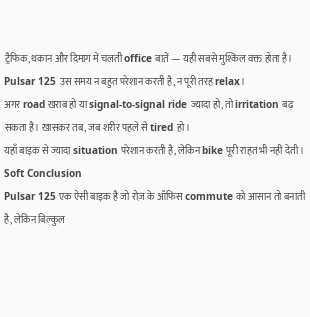ट्रैफिक, थकान और दिमाग में चलती office बातें — यही सबसे मुश्किल वक्त होता है। Pulsar 125 उस समय न बहुत परेशान करती है, न पूरी तरह relax।
अगर road खराब हो या signal-to-signal ride ज्यादा हो, तो irritation बढ़ सकता है। खासकर तब, जब शरीर पहले से tired हो।
यहाँ बाइक से ज्यादा situation परेशान करती है, लेकिन bike पूरी राहत भी नहीं देती।
Soft Conclusion
Pulsar 125 एक ऐसी बाइक है जो रोज़ के ऑफिस commute को आसान तो बनाती है, लेकिन बिल्कुल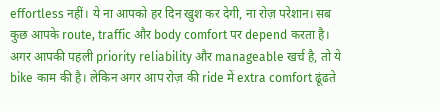effortless नहीं। ये ना आपको हर दिन खुश कर देगी, ना रोज़ परेशान। सब कुछ आपके route, traffic और body comfort पर depend करता है।
अगर आपकी पहली priority reliability और manageable खर्च है, तो ये bike काम की है। लेकिन अगर आप रोज़ की ride में extra comfort ढूंढते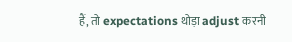हैं, तो expectations थोड़ा adjust करनी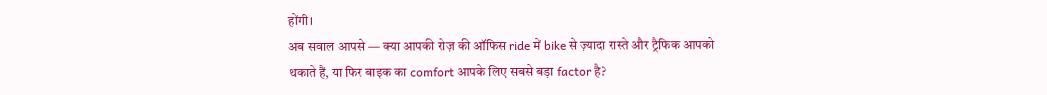होंगी।
अब सवाल आपसे — क्या आपकी रोज़ की ऑफिस ride में bike से ज़्यादा रास्ते और ट्रैफिक आपको थकाते हैं, या फिर बाइक का comfort आपके लिए सबसे बड़ा factor है?